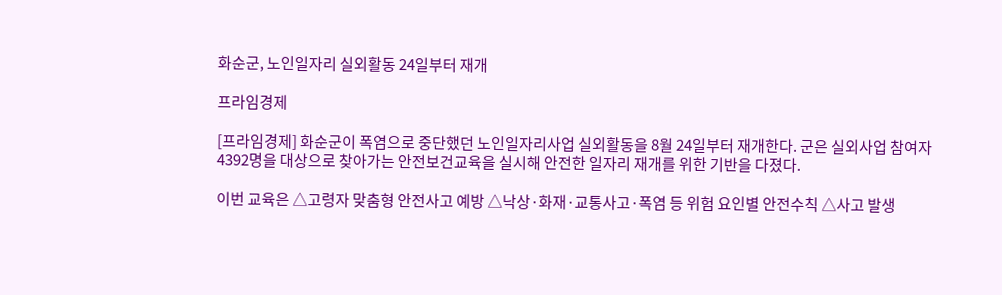화순군, 노인일자리 실외활동 24일부터 재개

프라임경제

[프라임경제] 화순군이 폭염으로 중단했던 노인일자리사업 실외활동을 8월 24일부터 재개한다. 군은 실외사업 참여자 4392명을 대상으로 찾아가는 안전보건교육을 실시해 안전한 일자리 재개를 위한 기반을 다졌다.

이번 교육은 △고령자 맞춤형 안전사고 예방 △낙상·화재·교통사고·폭염 등 위험 요인별 안전수칙 △사고 발생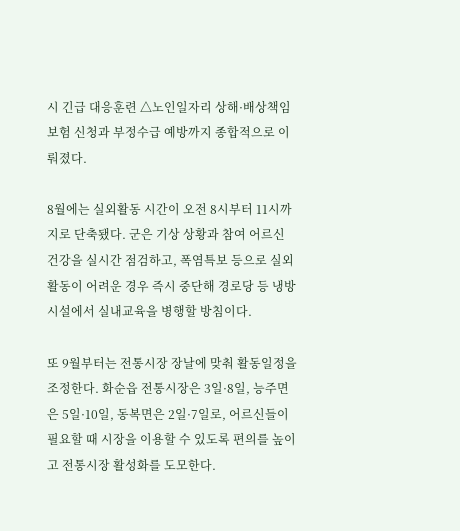시 긴급 대응훈련 △노인일자리 상해·배상책임보험 신청과 부정수급 예방까지 종합적으로 이뤄졌다.

8월에는 실외활동 시간이 오전 8시부터 11시까지로 단축됐다. 군은 기상 상황과 참여 어르신 건강을 실시간 점검하고, 폭염특보 등으로 실외활동이 어려운 경우 즉시 중단해 경로당 등 냉방시설에서 실내교육을 병행할 방침이다.

또 9월부터는 전통시장 장날에 맞춰 활동일정을 조정한다. 화순읍 전통시장은 3일·8일, 능주면은 5일·10일, 동복면은 2일·7일로, 어르신들이 필요할 때 시장을 이용할 수 있도록 편의를 높이고 전통시장 활성화를 도모한다.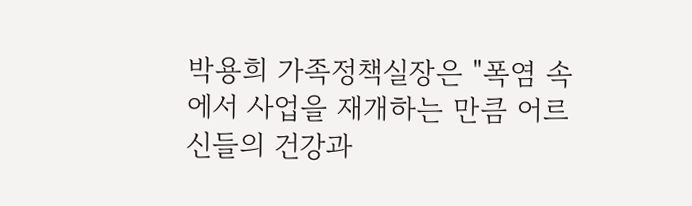박용희 가족정책실장은 "폭염 속에서 사업을 재개하는 만큼 어르신들의 건강과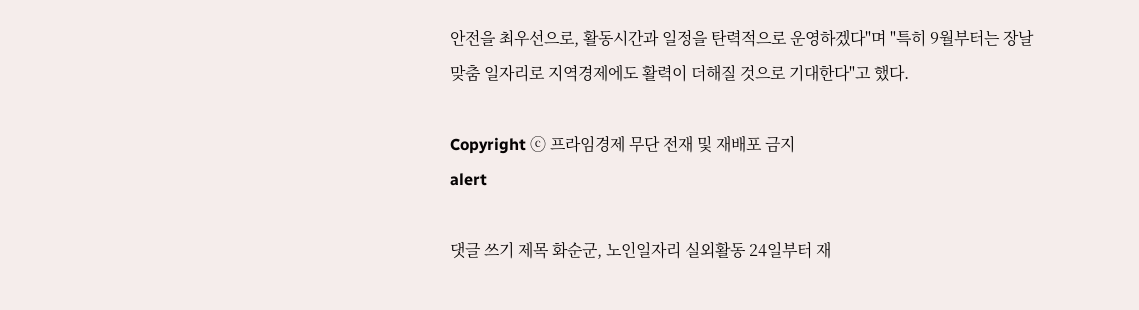안전을 최우선으로, 활동시간과 일정을 탄력적으로 운영하겠다"며 "특히 9월부터는 장날 맞춤 일자리로 지역경제에도 활력이 더해질 것으로 기대한다"고 했다.

Copyright ⓒ 프라임경제 무단 전재 및 재배포 금지
alert

댓글 쓰기 제목 화순군, 노인일자리 실외활동 24일부터 재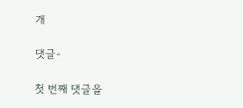개

댓글-

첫 번째 댓글을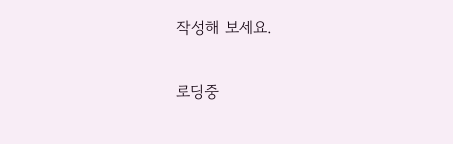작성해 보세요.

로딩중